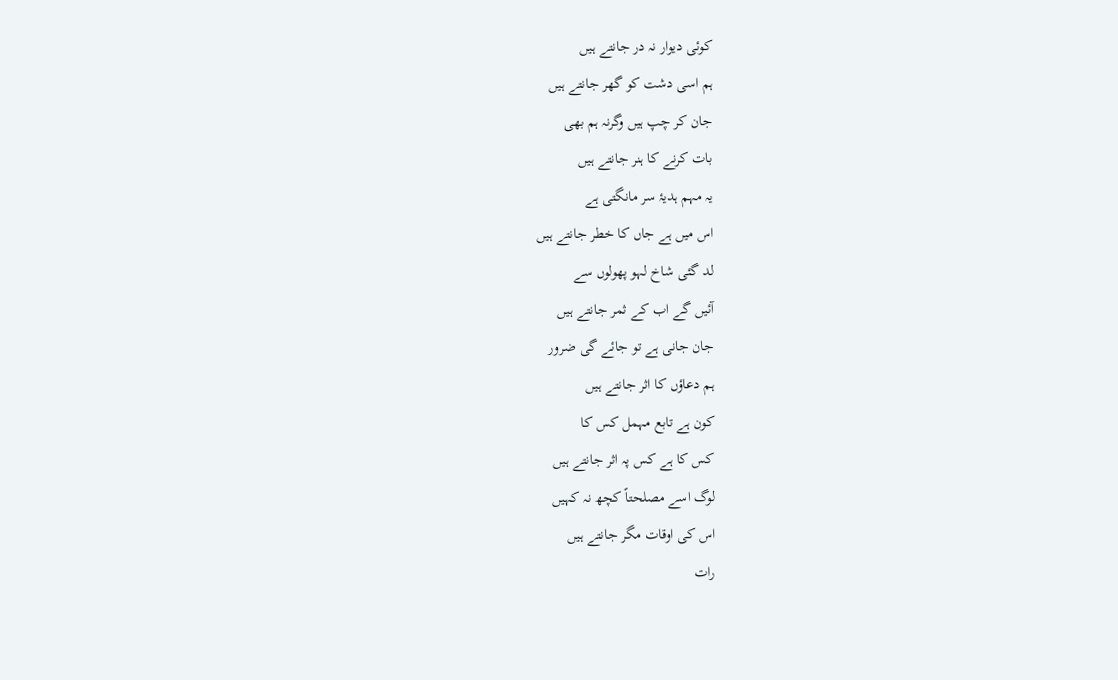کوئی دیوار نہ در جانتے ہیں
ہم اسی دشت کو گھر جانتے ہیں
جان کر چپ ہیں وگرنہ ہم بھی
بات کرنے کا ہنر جانتے ہیں
یہ مہم ہدیۂ سر مانگتی ہے
اس میں ہے جاں کا خطر جانتے ہیں
لد گئی شاخ لہو پھولوں سے
آئیں گے اب کے ثمر جانتے ہیں
جان جانی ہے تو جائے گی ضرور
ہم دعاؤں کا اثر جانتے ہیں
کون ہے تابع مہمل کس کا
کس کا ہے کس پہ اثر جانتے ہیں
لوگ اسے مصلحتاً کچھ نہ کہیں
اس کی اوقات مگر جانتے ہیں
رات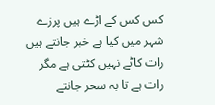کس کس کے اڑے ہیں پرزے
شہر میں کیا ہے خبر جانتے ہیں
رات کاٹے نہیں کٹتی ہے مگر
رات ہے تا بہ سحر جانتے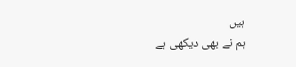ہیں
ہم نے بھی دیکھی ہے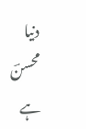دنیا محسنؔ
ہے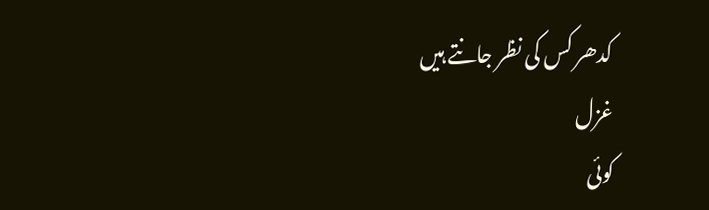کدھر کس کی نظر جانتے ہیں
غزل
کوئی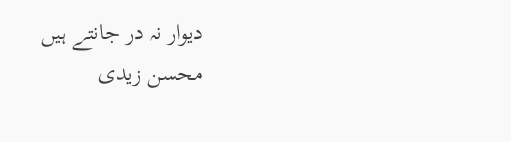دیوار نہ در جانتے ہیں
محسن زیدی